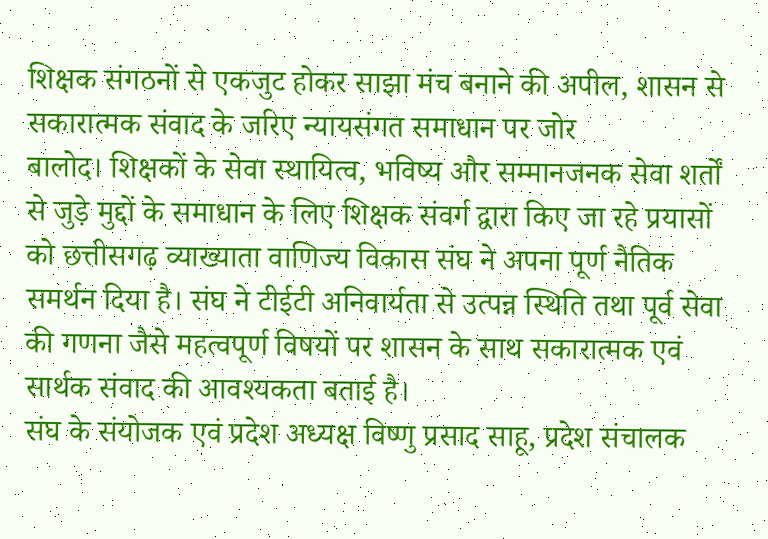शिक्षक संगठनों से एकजुट होकर साझा मंच बनाने की अपील, शासन से सकारात्मक संवाद के जरिए न्यायसंगत समाधान पर जोर
बालोद। शिक्षकों के सेवा स्थायित्व, भविष्य और सम्मानजनक सेवा शर्तों से जुड़े मुद्दों के समाधान के लिए शिक्षक संवर्ग द्वारा किए जा रहे प्रयासों को छत्तीसगढ़ व्याख्याता वाणिज्य विकास संघ ने अपना पूर्ण नैतिक समर्थन दिया है। संघ ने टीईटी अनिवार्यता से उत्पन्न स्थिति तथा पूर्व सेवा की गणना जैसे महत्वपूर्ण विषयों पर शासन के साथ सकारात्मक एवं सार्थक संवाद की आवश्यकता बताई है।
संघ के संयोजक एवं प्रदेश अध्यक्ष विष्णु प्रसाद साहू, प्रदेश संचालक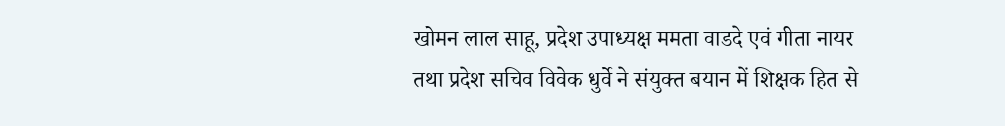खोमन लाल साहू, प्रदेश उपाध्यक्ष ममता वाडदे एवं गीता नायर तथा प्रदेश सचिव विवेक धुर्वे ने संयुक्त बयान में शिक्षक हित से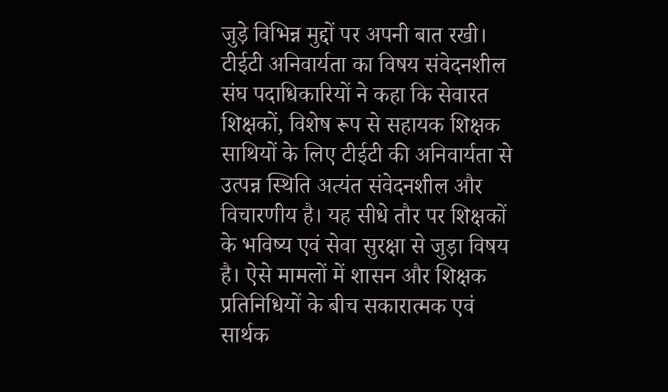जुड़े विभिन्न मुद्दों पर अपनी बात रखी।
टीईटी अनिवार्यता का विषय संवेदनशील
संघ पदाधिकारियों ने कहा कि सेवारत शिक्षकों, विशेष रूप से सहायक शिक्षक साथियों के लिए टीईटी की अनिवार्यता से उत्पन्न स्थिति अत्यंत संवेदनशील और विचारणीय है। यह सीधे तौर पर शिक्षकों के भविष्य एवं सेवा सुरक्षा से जुड़ा विषय है। ऐसे मामलों में शासन और शिक्षक प्रतिनिधियों के बीच सकारात्मक एवं सार्थक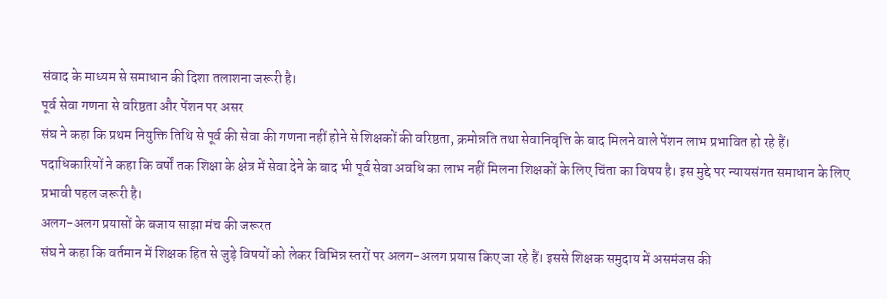संवाद के माध्यम से समाधान की दिशा तलाशना जरूरी है।
पूर्व सेवा गणना से वरिष्ठता और पेंशन पर असर
संघ ने कहा कि प्रथम नियुक्ति तिथि से पूर्व की सेवा की गणना नहीं होने से शिक्षकों की वरिष्ठता, क्रमोन्नति तथा सेवानिवृत्ति के बाद मिलने वाले पेंशन लाभ प्रभावित हो रहे हैं।
पदाधिकारियों ने कहा कि वर्षों तक शिक्षा के क्षेत्र में सेवा देने के बाद भी पूर्व सेवा अवधि का लाभ नहीं मिलना शिक्षकों के लिए चिंता का विषय है। इस मुद्दे पर न्यायसंगत समाधान के लिए प्रभावी पहल जरूरी है।
अलग-अलग प्रयासों के बजाय साझा मंच की जरूरत
संघ ने कहा कि वर्तमान में शिक्षक हित से जुड़े विषयों को लेकर विभिन्न स्तरों पर अलग-अलग प्रयास किए जा रहे हैं। इससे शिक्षक समुदाय में असमंजस की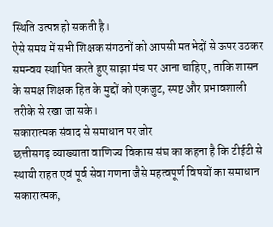स्थिति उत्पन्न हो सकती है।
ऐसे समय में सभी शिक्षक संगठनों को आपसी मतभेदों से ऊपर उठकर समन्वय स्थापित करते हुए साझा मंच पर आना चाहिए, ताकि शासन के समक्ष शिक्षक हित के मुद्दों को एकजुट, स्पष्ट और प्रभावशाली तरीके से रखा जा सके।
सकारात्मक संवाद से समाधान पर जोर
छत्तीसगढ़ व्याख्याता वाणिज्य विकास संघ का कहना है कि टीईटी से स्थायी राहत एवं पूर्व सेवा गणना जैसे महत्वपूर्ण विषयों का समाधान सकारात्मक,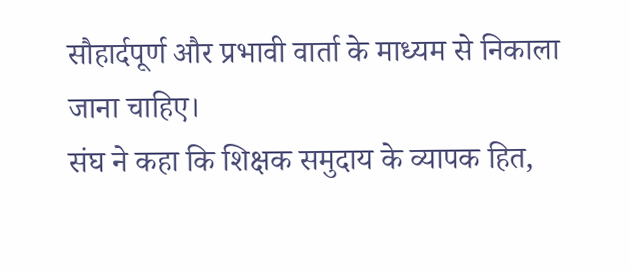सौहार्दपूर्ण और प्रभावी वार्ता के माध्यम से निकाला जाना चाहिए।
संघ ने कहा कि शिक्षक समुदाय के व्यापक हित,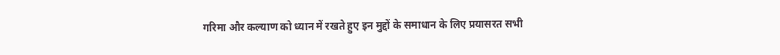गरिमा और कल्याण को ध्यान में रखते हुए इन मुद्दों के समाधान के लिए प्रयासरत सभी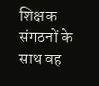शिक्षक संगठनों के साथ वह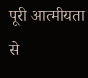पूरी आत्मीयता से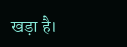खड़ा है।